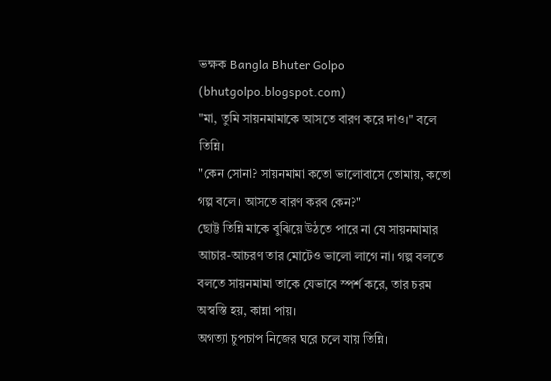ভক্ষক Bangla Bhuter Golpo (bhutgolpo.blogspot.com)
"মা, তুমি সায়নমামাকে আসতে বারণ করে দাও।" বলে তিন্নি।
"কেন সোনা? সায়নমামা কতো ভালোবাসে তোমায়, কতো গল্প বলে। আসতে বারণ করব কেন?"
ছোট্ট তিন্নি মাকে বুঝিয়ে উঠতে পারে না যে সায়নমামার আচার-আচরণ তার মোটেও ভালো লাগে না। গল্প বলতে বলতে সায়নমামা তাকে যেভাবে স্পর্শ করে, তার চরম অস্বস্তি হয়, কান্না পায়।
অগত্যা চুপচাপ নিজের ঘরে চলে যায় তিন্নি।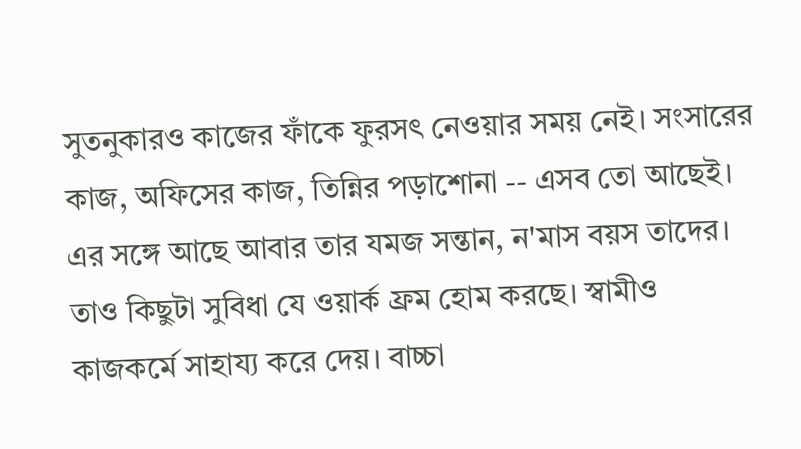সুতনুকারও কাজের ফাঁকে ফুরসৎ নেওয়ার সময় নেই। সংসারের কাজ, অফিসের কাজ, তিন্নির পড়াশোনা -- এসব তো আছেই। এর সঙ্গে আছে আবার তার যমজ সন্তান, ন'মাস বয়স তাদের। তাও কিছুটা সুবিধা যে ওয়ার্ক ফ্রম হোম করছে। স্বামীও কাজকর্মে সাহায্য করে দেয়। বাচ্চা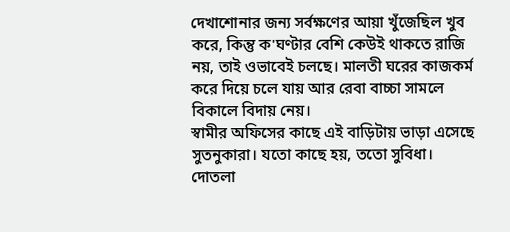দেখাশোনার জন্য সর্বক্ষণের আয়া খুঁজেছিল খুব করে, কিন্তু ক'ঘণ্টার বেশি কেউই থাকতে রাজি নয়, তাই ওভাবেই চলছে। মালতী ঘরের কাজকর্ম করে দিয়ে চলে যায় আর রেবা বাচ্চা সামলে বিকালে বিদায় নেয়।
স্বামীর অফিসের কাছে এই বাড়িটায় ভাড়া এসেছে সুতনুকারা। যতো কাছে হয়, ততো সুবিধা। দোতলা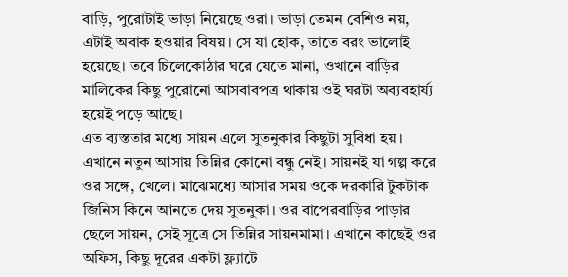বাড়ি, পুরোটাই ভাড়া নিয়েছে ওরা। ভাড়া তেমন বেশিও নয়, এটাই অবাক হওয়ার বিষয়। সে যা হোক, তাতে বরং ভালোই হয়েছে। তবে চিলেকোঠার ঘরে যেতে মানা, ওখানে বাড়ির মালিকের কিছু পুরোনো আসবাবপত্র থাকায় ওই ঘরটা অব্যবহার্য্য হয়েই পড়ে আছে।
এত ব্যস্ততার মধ্যে সায়ন এলে সুতনুকার কিছুটা সুবিধা হয়। এখানে নতুন আসায় তিন্নির কোনো বন্ধু নেই। সায়নই যা গল্প করে ওর সঙ্গে, খেলে। মাঝেমধ্যে আসার সময় ওকে দরকারি টুকটাক জিনিস কিনে আনতে দেয় সুতনুকা। ওর বাপেরবাড়ির পাড়ার ছেলে সায়ন, সেই সূত্রে সে তিন্নির সায়নমামা। এখানে কাছেই ওর অফিস, কিছু দূরের একটা ফ্ল্যাটে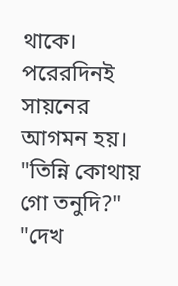থাকে।
পরেরদিনই সায়নের আগমন হয়।
"তিন্নি কোথায় গো তনুদি?"
"দেখ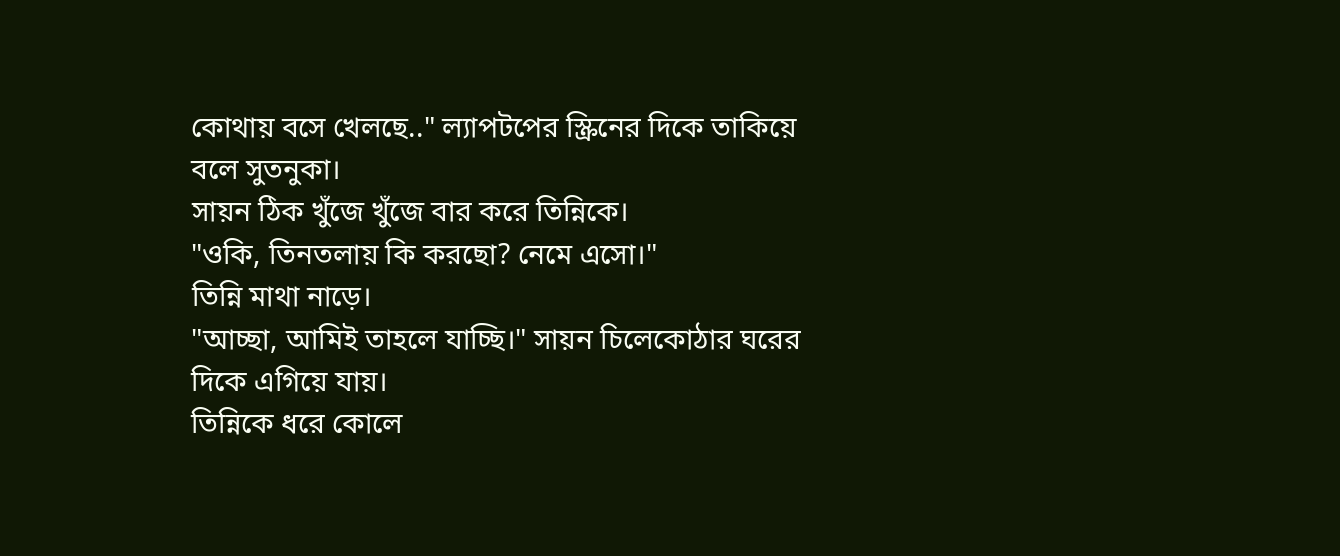কোথায় বসে খেলছে.." ল্যাপটপের স্ক্রিনের দিকে তাকিয়ে বলে সুতনুকা।
সায়ন ঠিক খুঁজে খুঁজে বার করে তিন্নিকে।
"ওকি, তিনতলায় কি করছো? নেমে এসো।"
তিন্নি মাথা নাড়ে।
"আচ্ছা, আমিই তাহলে যাচ্ছি।" সায়ন চিলেকোঠার ঘরের দিকে এগিয়ে যায়।
তিন্নিকে ধরে কোলে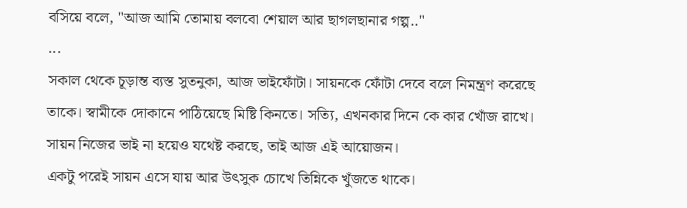বসিয়ে বলে, "আজ আমি তোমায় বলবো শেয়াল আর ছাগলছানার গল্প.."
...
সকাল থেকে চূড়ান্ত ব্যস্ত সুতনুকা, আজ ভাইফোঁটা। সায়নকে ফোঁটা দেবে বলে নিমন্ত্রণ করেছে তাকে। স্বামীকে দোকানে পাঠিয়েছে মিষ্টি কিনতে। সত্যি, এখনকার দিনে কে কার খোঁজ রাখে। সায়ন নিজের ভাই না হয়েও যথেষ্ট করছে, তাই আজ এই আয়োজন।
একটু পরেই সায়ন এসে যায় আর উৎসুক চোখে তিন্নিকে খুঁজতে থাকে।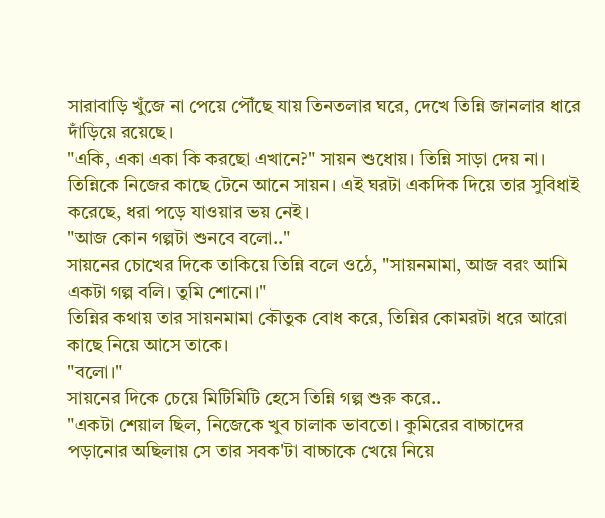সারাবাড়ি খুঁজে না পেয়ে পৌঁছে যায় তিনতলার ঘরে, দেখে তিন্নি জানলার ধারে দাঁড়িয়ে রয়েছে।
"একি, একা একা কি করছো এখানে?" সায়ন শুধোয়। তিন্নি সাড়া দেয় না।
তিন্নিকে নিজের কাছে টেনে আনে সায়ন। এই ঘরটা একদিক দিয়ে তার সুবিধাই করেছে, ধরা পড়ে যাওয়ার ভয় নেই।
"আজ কোন গল্পটা শুনবে বলো.."
সায়নের চোখের দিকে তাকিয়ে তিন্নি বলে ওঠে, "সায়নমামা, আজ বরং আমি একটা গল্প বলি। তুমি শোনো।"
তিন্নির কথায় তার সায়নমামা কৌতুক বোধ করে, তিন্নির কোমরটা ধরে আরো কাছে নিয়ে আসে তাকে।
"বলো।"
সায়নের দিকে চেয়ে মিটিমিটি হেসে তিন্নি গল্প শুরু করে..
"একটা শেয়াল ছিল, নিজেকে খুব চালাক ভাবতো। কুমিরের বাচ্চাদের পড়ানোর অছিলায় সে তার সবক'টা বাচ্চাকে খেয়ে নিয়ে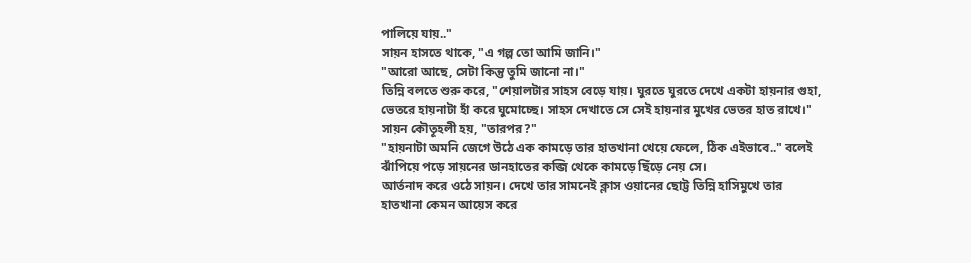পালিয়ে যায়.."
সায়ন হাসতে থাকে, "এ গল্প তো আমি জানি।"
"আরো আছে, সেটা কিন্তু তুমি জানো না।"
তিন্নি বলতে শুরু করে, "শেয়ালটার সাহস বেড়ে যায়। ঘুরতে ঘুরতে দেখে একটা হায়নার গুহা, ভেতরে হায়নাটা হাঁ করে ঘুমোচ্ছে। সাহস দেখাতে সে সেই হায়নার মুখের ভেতর হাত রাখে।"
সায়ন কৌতূহলী হয়, "তারপর?"
"হায়নাটা অমনি জেগে উঠে এক কামড়ে তার হাতখানা খেয়ে ফেলে, ঠিক এইভাবে.." বলেই ঝাঁপিয়ে পড়ে সায়নের ডানহাতের কব্জি থেকে কামড়ে ছিঁড়ে নেয় সে।
আর্তনাদ করে ওঠে সায়ন। দেখে তার সামনেই ক্লাস ওয়ানের ছোট্ট তিন্নি হাসিমুখে তার হাতখানা কেমন আয়েস করে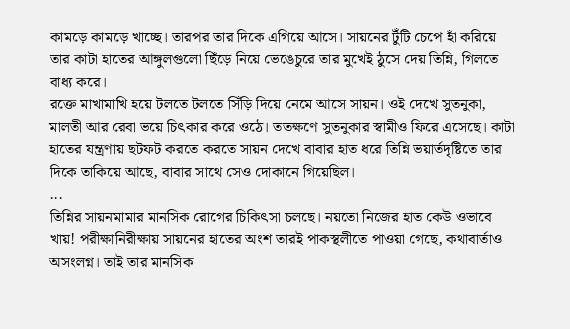কামড়ে কামড়ে খাচ্ছে। তারপর তার দিকে এগিয়ে আসে। সায়নের টুঁটি চেপে হাঁ করিয়ে তার কাটা হাতের আঙ্গুলগুলো ছিঁড়ে নিয়ে ভেঙেচুরে তার মুখেই ঠুসে দেয় তিন্নি, গিলতে বাধ্য করে।
রক্তে মাখামাখি হয়ে টলতে টলতে সিঁড়ি দিয়ে নেমে আসে সায়ন। ওই দেখে সুতনুকা, মালতী আর রেবা ভয়ে চিৎকার করে ওঠে। ততক্ষণে সুতনুকার স্বামীও ফিরে এসেছে। কাটা হাতের যন্ত্রণায় ছটফট করতে করতে সায়ন দেখে বাবার হাত ধরে তিন্নি ভয়ার্তদৃষ্টিতে তার দিকে তাকিয়ে আছে, বাবার সাথে সেও দোকানে গিয়েছিল।
...
তিন্নির সায়নমামার মানসিক রোগের চিকিৎসা চলছে। নয়তো নিজের হাত কেউ ওভাবে খায়! পরীক্ষানিরীক্ষায় সায়নের হাতের অংশ তারই পাকস্থলীতে পাওয়া গেছে, কথাবার্তাও অসংলগ্ন। তাই তার মানসিক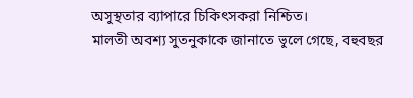অসুস্থতার ব্যাপারে চিকিৎসকরা নিশ্চিত।
মালতী অবশ্য সুতনুকাকে জানাতে ভুলে গেছে, বহুবছর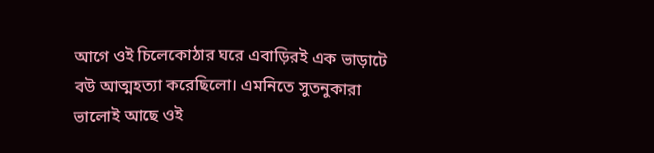আগে ওই চিলেকোঠার ঘরে এবাড়িরই এক ভাড়াটে বউ আত্মহত্যা করেছিলো। এমনিতে সুতনুকারা ভালোই আছে ওই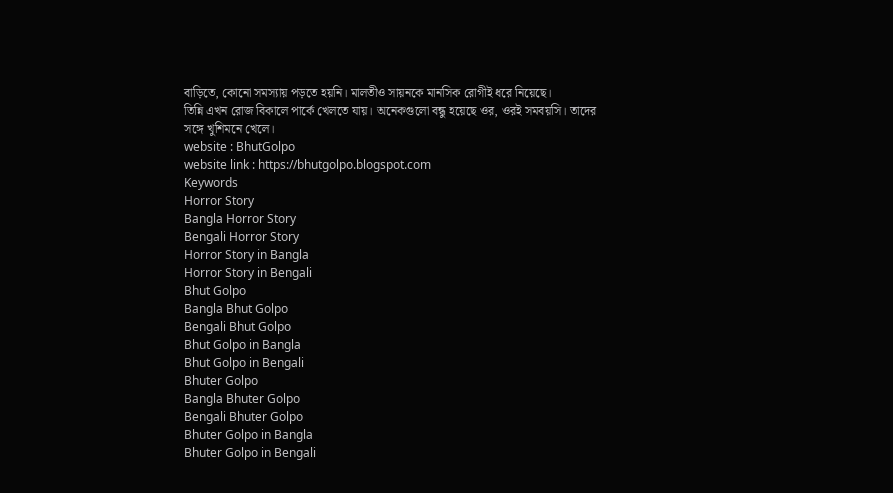বাড়িতে, কোনো সমস্যায় পড়তে হয়নি। মালতীও সায়নকে মানসিক রোগীই ধরে নিয়েছে।
তিন্নি এখন রোজ বিকালে পার্কে খেলতে যায়। অনেকগুলো বন্ধু হয়েছে ওর, ওরই সমবয়সি। তাদের সঙ্গে খুশিমনে খেলে।
website : BhutGolpo
website link : https://bhutgolpo.blogspot.com
Keywords
Horror Story
Bangla Horror Story
Bengali Horror Story
Horror Story in Bangla
Horror Story in Bengali
Bhut Golpo
Bangla Bhut Golpo
Bengali Bhut Golpo
Bhut Golpo in Bangla
Bhut Golpo in Bengali
Bhuter Golpo
Bangla Bhuter Golpo
Bengali Bhuter Golpo
Bhuter Golpo in Bangla
Bhuter Golpo in Bengali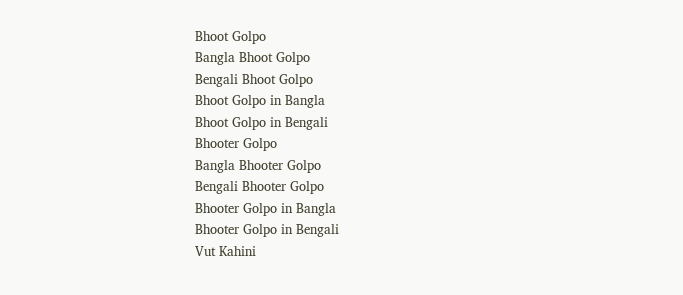Bhoot Golpo
Bangla Bhoot Golpo
Bengali Bhoot Golpo
Bhoot Golpo in Bangla
Bhoot Golpo in Bengali
Bhooter Golpo
Bangla Bhooter Golpo
Bengali Bhooter Golpo
Bhooter Golpo in Bangla
Bhooter Golpo in Bengali
Vut Kahini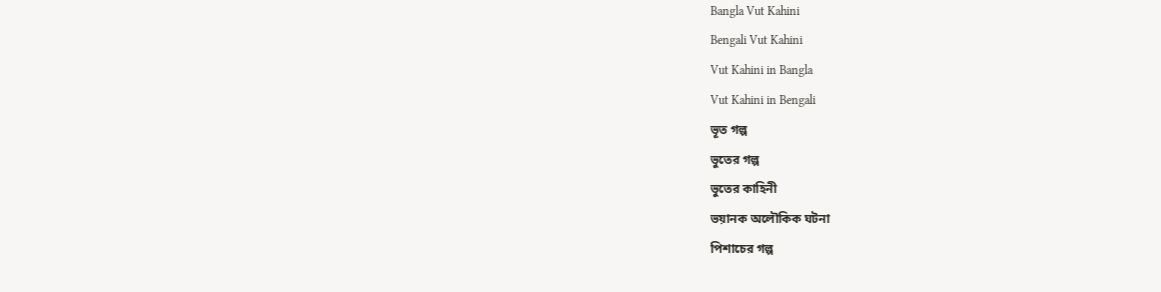Bangla Vut Kahini
Bengali Vut Kahini
Vut Kahini in Bangla
Vut Kahini in Bengali
ভূত গল্প
ভুতের গল্প
ভুতের কাহিনী
ভয়ানক অলৌকিক ঘটনা
পিশাচের গল্প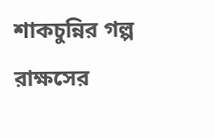শাকচুন্নির গল্প
রাক্ষসের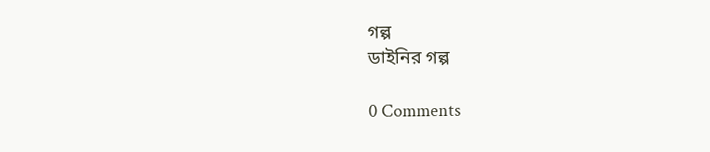গল্প
ডাইনির গল্প

0 Comments